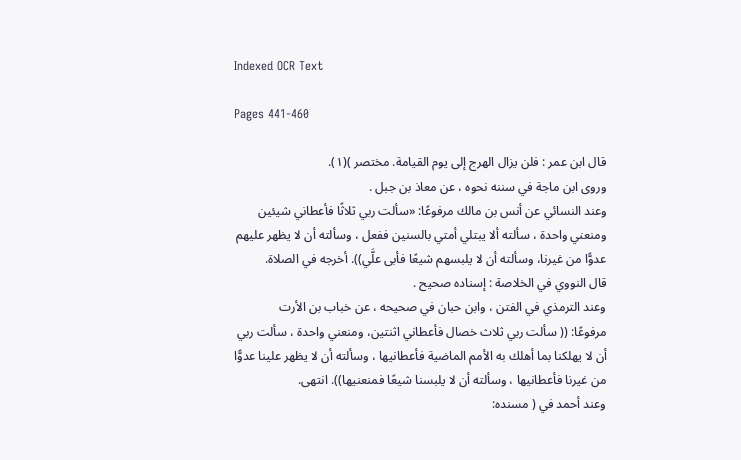Indexed OCR Text

Pages 441-460

قال ابن عمر : فلن يزال الهرج إلى يوم القيامة. مختصر )(١).
وروى ابن ماجة في سننه نحوه ، عن معاذ بن جبل .
وعند النسائي عن أنس بن مالك مرفوعًا: «سألت ربي ثلاثًا فأعطاني شيئين
ومنعني واحدة ، سألته ألا يبتلي أمتي بالسنين ففعل ، وسألته أن لا يظهر عليهم
عدوًّا من غيرنا، وسألته أن لا يلبسهم شيعًا فأبى علَّي)). أخرجه في الصلاة.
قال النووي في الخلاصة : إسناده صحيح .
وعند الترمذي في الفتن ، وابن حبان في صحيحه ، عن خباب بن الأرت
مرفوعًا: (( سألت ربي ثلاث خصال فأعطاني اثنتين، ومنعني واحدة ، سألت ربي
أن لا يهلكنا بما أهلك به الأمم الماضية فأعطانيها ، وسألته أن لا يظهر علينا عدوًّا
من غيرنا فأعطانيها ، وسألته أن لا يلبسنا شيعًا فمنعنيها)). انتهى.
وعند أحمد في ( مسنده: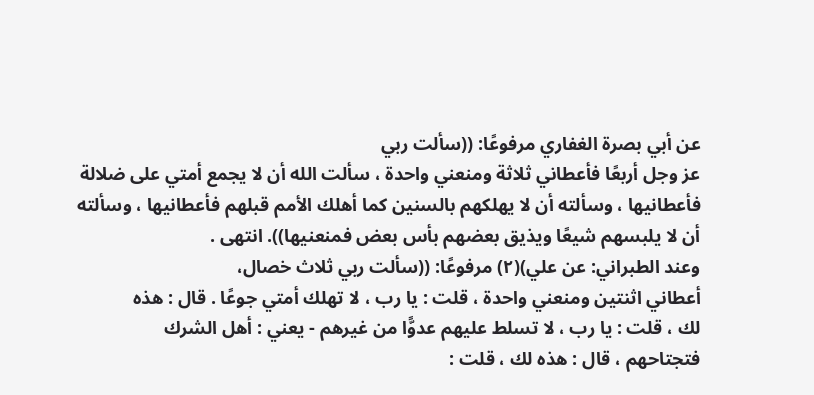عن أبي بصرة الغفاري مرفوعًا: ((سألت ربي
عز وجل أربعًا فأعطاني ثلاثة ومنعني واحدة ، سألت الله أن لا يجمع أمتي على ضلالة
فأعطانيها ، وسألته أن لا يهلكهم بالسنين كما أهلك الأمم قبلهم فأعطانيها ، وسألته
أن لا يلبسهم شيعًا ويذيق بعضهم بأس بعض فمنعنيها)). انتهى .
وعند الطبراني: عن علي)(٢) مرفوعًا: ((سألت ربي ثلاث خصال،
أعطاني اثنتين ومنعني واحدة ، قلت : يا رب ، لا تهلك أمتي جوعًا . قال : هذه
لك ، قلت : يا رب ، لا تسلط عليهم عدوًّا من غيرهم - يعني : أهل الشرك
فتجتاحهم ، قال : هذه لك ، قلت :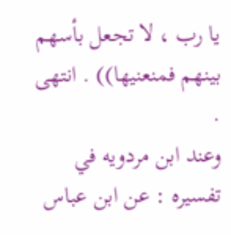يا رب ، لا تجعل بأسهم بينهم فمنعنيها)) . انتهى .
وعند ابن مردويه في تفسيره : عن ابن عباس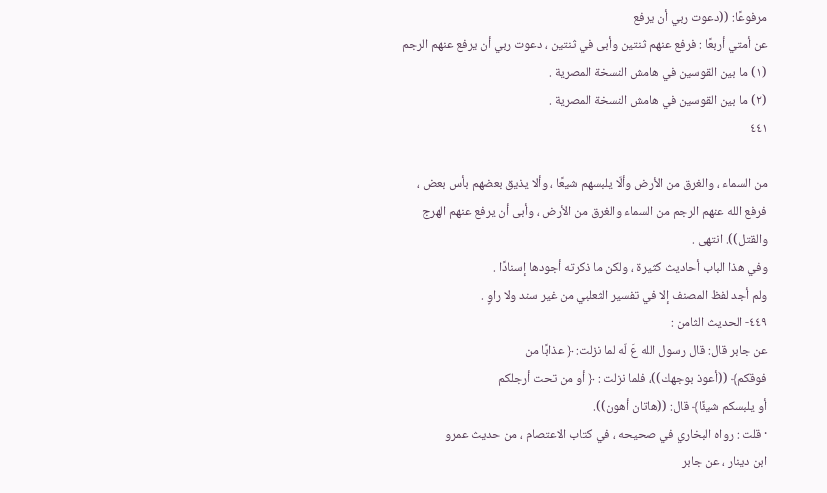مرفوعًا: ((دعوت ربي أن يرفع
عن أمتي أربعًا : فرفع عنهم ثنتين وأبى في ثنتين ، دعوت ربي أن يرفع عنهم الرجم
(١) ما بين القوسين في هامش النسخة المصرية .
(٢) ما بين القوسين في هامش النسخة المصرية .
٤٤١

من السماء ، والغرق من الأرض وألّا يلبسهم شيعًا ، وألا يذيق بعضهم بأس بعض ،
فرفع الله عنهم الرجم من السماء والغرق من الأرض ، وأبى أن يرفع عنهم الهرج
والقتل)). انتهى .
وفي هذا الباب أحاديث كثيرة ، ولكن ما ذكرته أجودها إسنادًا .
ولم أجد لفظ المصنف إلا في تفسير الثعلبي من غير سند ولا راوٍ .
٤٤٩- الحديث الثامن :
عن جابر قال: قال رسول الله عَ لّه لما نزلت: ﴿ عذابًا من
فوقكم﴾ ((أعوذ بوجهك))، فلما نزلت : ﴿ أو من تحت أرجلكم
أو يلبسكم شيئًا﴾ قال: ((هاتان أهون)).
· قلت : رواه البخاري في صحيحه ، في كتاب الاعتصام ، من حديث عمرو
ابن دينار ، عن جابر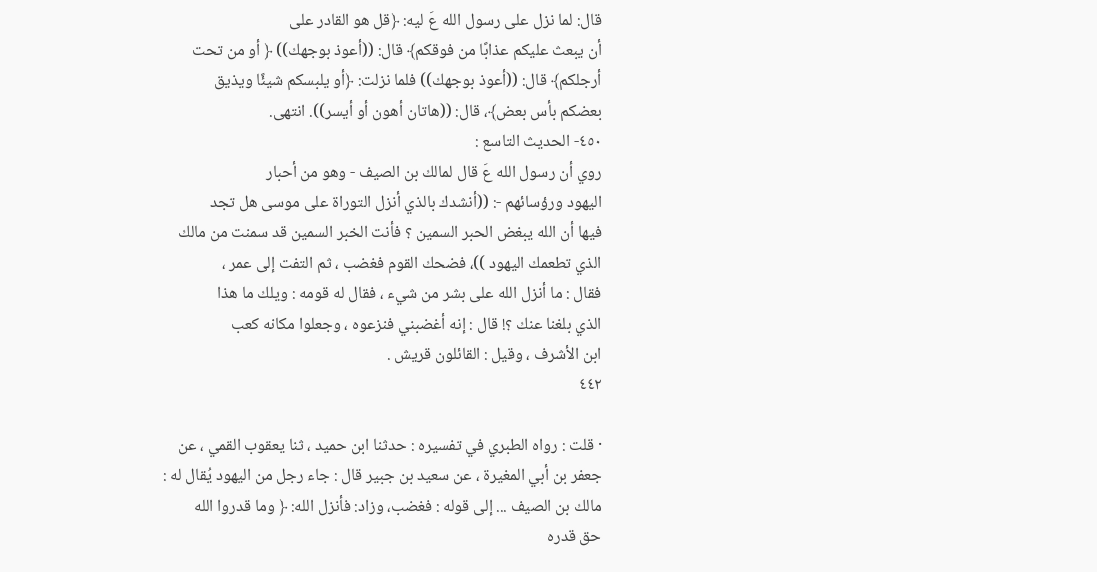قال: لما نزل على رسول الله عَ ليه: ﴿قل هو القادر على
أن يبعث عليكم عذابًا من فوقكم﴾ قال: ((أعوذ بوجهك)) ﴿ أو من تحت
أرجلكم﴾ قال: ((أعوذ بوجهك)) فلما نزلت: ﴿أو يلبسكم شيئًا ويذيق
بعضكم بأس بعض﴾، قال: ((هاتان أهون أو أيسر)). انتهى.
٤٥٠- الحديث التاسع :
روي أن رسول الله عَ قال لمالك بن الصيف - وهو من أحبار
اليهود ورؤسائهم -: ((أنشدك بالذي أنزل التوراة على موسى هل تجد
فيها أن الله يبغض الحبر السمين ؟ فأنت الخبر السمين قد سمنت من مالك
الذي تطعمك اليهود ))، فضحك القوم فغضب ، ثم التفت إلى عمر ،
فقال : ما أنزل الله على بشر من شيء ، فقال له قومه : ويلك ما هذا
الذي بلغنا عنك ؟! قال : إنه أغضبني فنزعوه ، وجعلوا مكانه كعب
ابن الأشرف ، وقيل : القائلون قريش .
٤٤٢

· قلت : رواه الطبري في تفسيره : حدثنا ابن حميد ، ثنا يعقوب القمي ، عن
جعفر بن أبي المغيرة ، عن سعيد بن جبير قال : جاء رجل من اليهود يُقال له :
مالك بن الصيف ... إلى قوله : فغضب، وزاد: فأنزل الله: ﴿ وما قدروا الله
حق قدره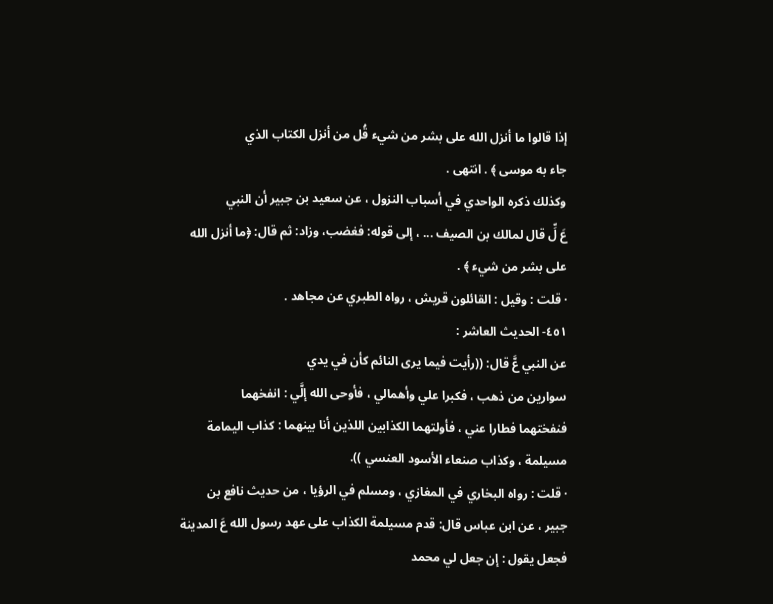إذا قالوا ما أنزل الله على بشر من شيء قُل من أنزل الكتاب الذي
جاء به موسی ﴾ . انتهى .
وكذلك ذكره الواحدي في أسباب النزول ، عن سعيد بن جبير أن النبي
عَ لِّ قال لمالك بن الصيف ... ، إلى قوله: فغضب، وزاد: ثم قال: ﴿ما أنزل الله
على بشر من شيء ﴾ .
· قلت : وقيل : القائلون قريش ، رواه الطبري عن مجاهد .
٤٥١- الحديث العاشر :
عن النبي عَّ قال: ((رأيت فيما يرى النائم كأن في يدي
سوارين من ذهب ، فكبرا علي وأهمالي ، فأوحى الله إلَّي : انفخهما
فنفختهما فطارا عني ، فأولتهما الكذابين اللذين أنا بينهما : كذاب اليمامة
مسيلمة ، وكذاب صنعاء الأسود العنسي )).
· قلت : رواه البخاري في المغازي ، ومسلم في الرؤيا ، من حديث نافع بن
جبير ، عن ابن عباس قال: قدم مسيلمة الكذاب على عهد رسول الله عَ المدينة
فجعل يقول : إن جعل لي محمد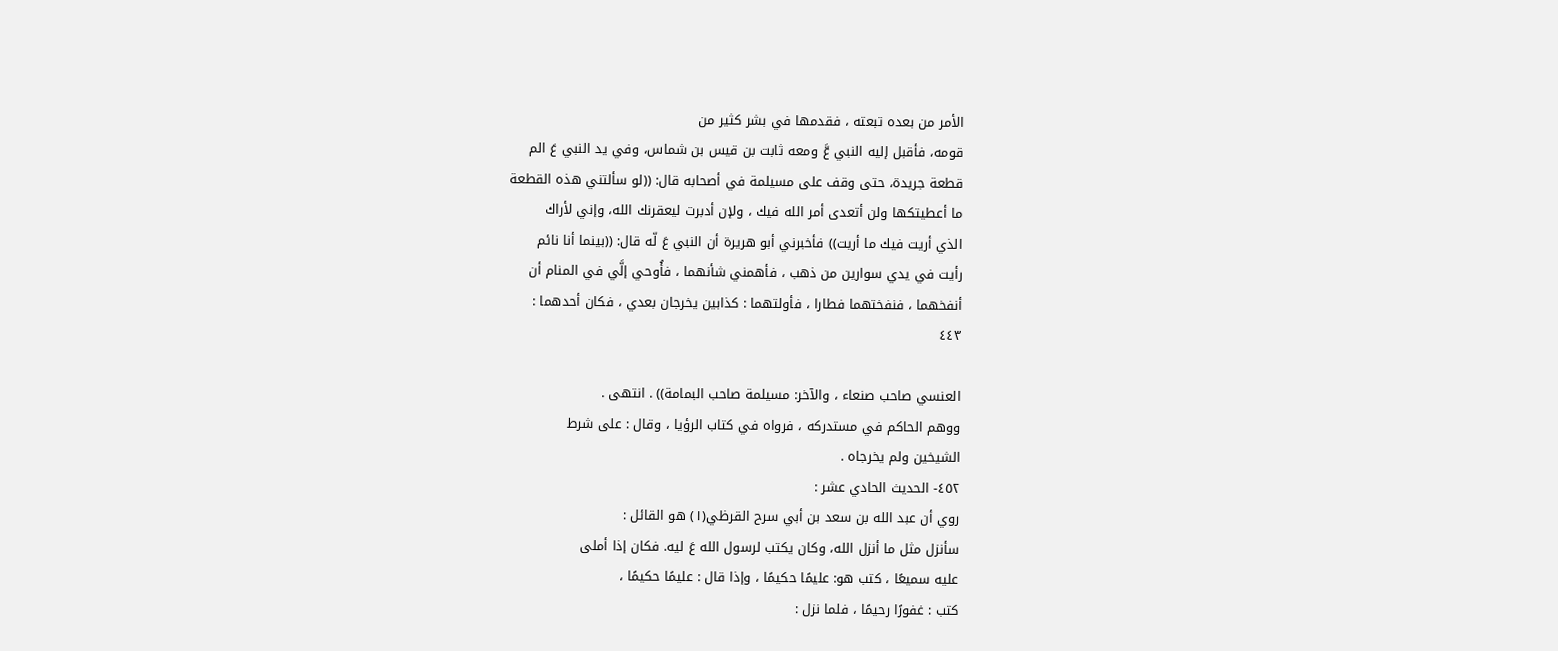الأمر من بعده تبعته ، فقدمها في بشر كثير من
قومه، فأقبل إليه النبي عَّ ومعه ثابت بن قيس بن شماس، وفي يد النبي عَ الم
قطعة جريدة، حتى وقف على مسيلمة في أصحابه قال: ((لو سألتني هذه القطعة
ما أعطيتكها ولن أتعدى أمر الله فيك ، ولإن أدبرت ليعقرنك الله، وإني لأراك
الذي أريت فيك ما أريت)) فأخبرني أبو هريرة أن النبي عَ لّه قال: ((بينما أنا نائم
رأيت في يدي سوارين من ذهب ، فأهمني شأنهما ، فأُوحي إلَّي في المنام أن
أنفخهما ، فنفختهما فطارا ، فأولتهما : كذابين يخرجان بعدي ، فكان أحدهما :
٤٤٣

العنسي صاحب صنعاء ، والآخر: مسيلمة صاحب البمامة)) . انتهى .
ووهم الحاكم في مستدركه ، فرواه في كتاب الرؤيا ، وقال : على شرط
الشيخين ولم يخرجاه .
٤٥٢- الحديث الحادي عشر :
روي أن عبد الله بن سعد بن أبي سرح القرظي(١) هو القائل :
سأنزل مثل ما أنزل الله، وكان يكتب لرسول الله عَ ليه. فكان إذا أملى
عليه سميعًا ، كتب هو: عليمًا حكيمًا ، وإذا قال : عليمًا حكيمًا ،
كتب : غفورًا رحيمًا ، فلما نزل :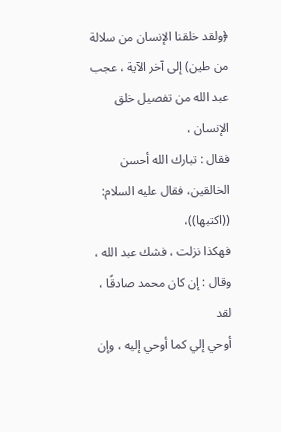﴿ولقد خلقنا الإنسان من سلالة
من طين) إلى آخر الآية ، عجب عبد الله من تفصيل خلق الإنسان ،
فقال : تبارك الله أحسن الخالقين، فقال عليه السلام: ((اكتبها))،
فهكذا نزلت ، فشك عبد الله ، وقال : إن كان محمد صادقًا ، لقد
أوحي إلي كما أوحي إليه ، وإن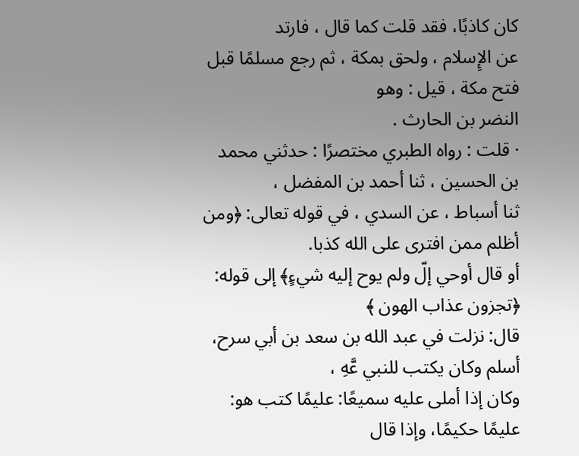كان كاذبًا، فقد قلت كما قال ، فارتد
عن الإِسلام ، ولحق بمكة ، ثم رجع مسلمًا قبل فتح مكة ، قيل : وهو
النضر بن الحارث .
· قلت : رواه الطبري مختصرًا : حدثني محمد بن الحسين ، ثنا أحمد بن المفضل ،
ثنا أسباط ، عن السدي ، في قوله تعالى: ﴿ومن أظلم ممن افترى على الله كذبا.
أو قال أوحي إلّ ولم يوح إليه شيءٍ﴾ إلى قوله: ﴿تجزون عذاب الهون ﴾
قال: نزلت في عبد الله بن سعد بن أبي سرح، أسلم وكان يكتب للنبي عَّهِ ،
وكان إذا أملى عليه سميعًا: عليمًا كتب هو: عليمًا حكيمًا، وإذا قال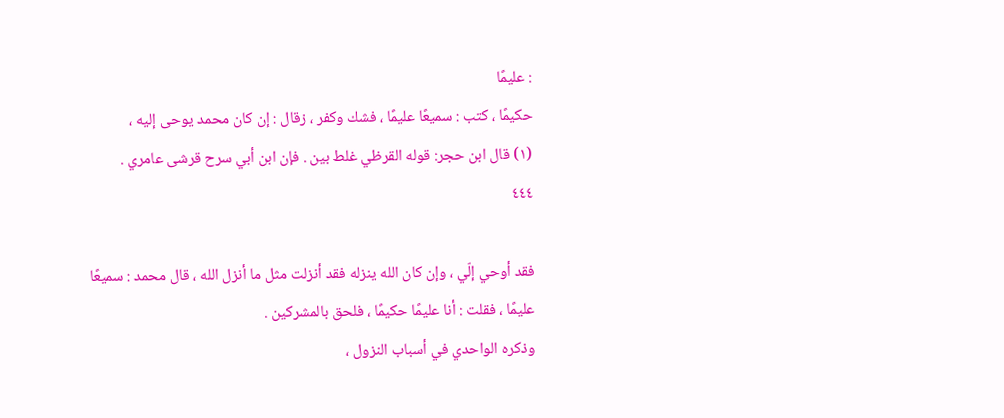: عليمًا
حكيمًا ، كتب : سميعًا عليمًا ، فشك وكفر ، زقال : إن كان محمد يوحى إليه ،
(١) قال ابن حجر: قوله القرظي غلط بين . فإن ابن أبي سرح قرشى عامري .
٤٤٤

فقد أوحي إلّي ، وإن كان الله ينزله فقد أنزلت مثل ما أنزل الله ، قال محمد : سميعًا
عليمًا ، فقلت : أنا عليمًا حكيمًا ، فلحق بالمشركين .
وذكره الواحدي في أسباب النزول ،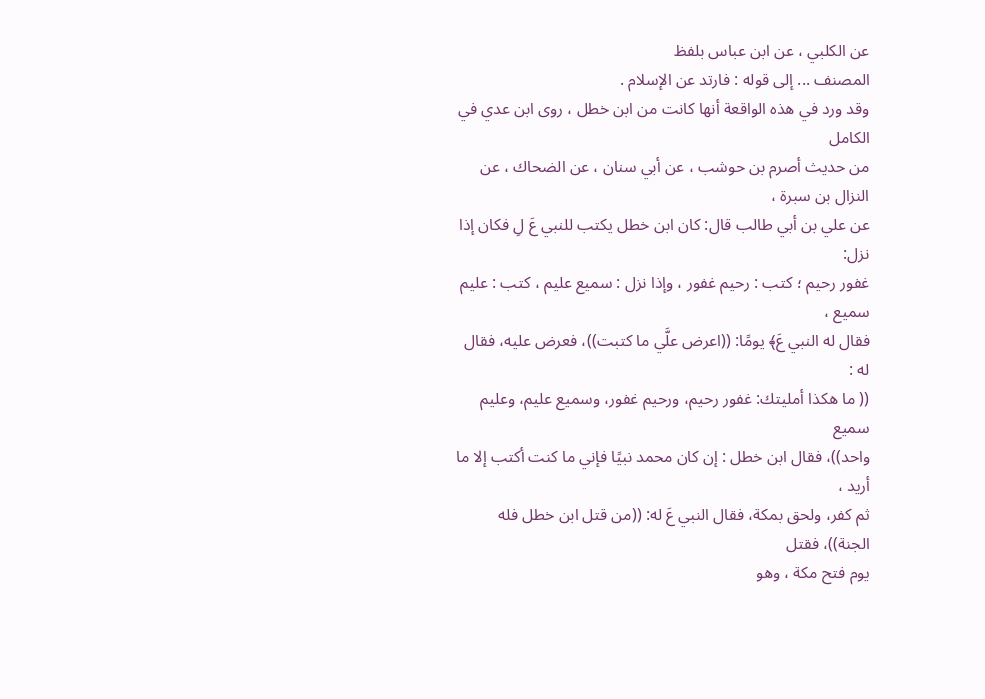عن الكلبي ، عن ابن عباس بلفظ
المصنف ... إلى قوله : فارتد عن الإسلام .
وقد ورد في هذه الواقعة أنها كانت من ابن خطل ، روى ابن عدي في الكامل
من حديث أصرم بن حوشب ، عن أبي سنان ، عن الضحاك ، عن النزال بن سبرة ،
عن علي بن أبي طالب قال: كان ابن خطل يكتب للنبي عَ لِ فكان إذا نزل:
غفور رحيم ؛ كتب : رحيم غفور ، وإذا نزل : سميع عليم ، كتب : عليم سميع ،
فقال له النبي عَ﴾ يومًا: ((اعرض علَّي ما كتبت))، فعرض عليه، فقال له :
(( ما هكذا أمليتك: غفور رحيم، ورحيم غفور، وسميع عليم، وعليم سميع
واحد))، فقال ابن خطل : إن كان محمد نبيًا فإني ما كنت أكتب إلا ما أريد ،
ثم كفر، ولحق بمكة، فقال النبي عَ له: ((من قتل ابن خطل فله الجنة))، فقتل
يوم فتح مكة ، وهو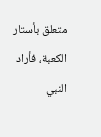متعلق بأستار الكعبة، فأراد النبي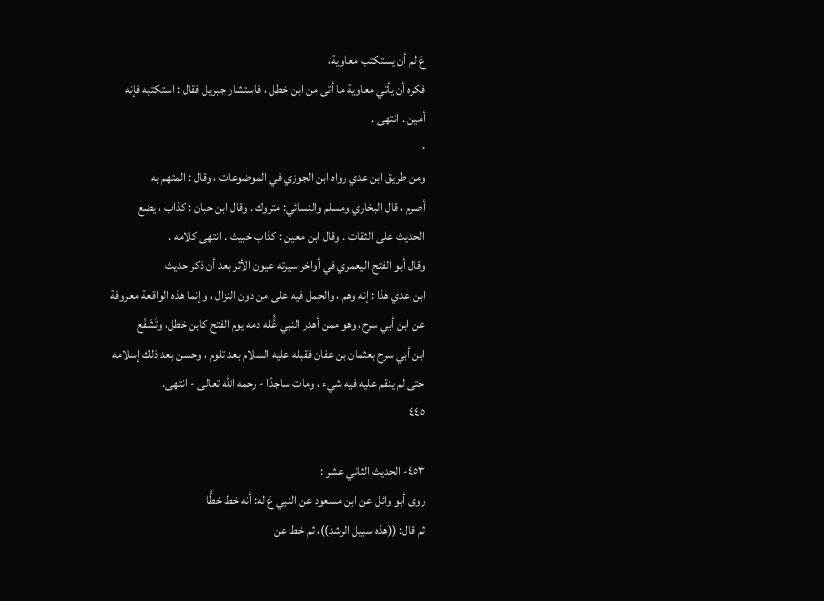عَ لم أن يستكتب معاوية،
فكره أن يأتي معاوية ما أتى من ابن خطل ، فاستشار جبريل فقال : استكتبه فإنه
أمین . انتهى .
٠
ومن طريق ابن عدي رواه ابن الجوزي في الموضوعات ، وقال : المتهم به
أصرم ، قال البخاري ومسلم والنسائي: متروك . وقال ابن حبان : كذاب ، يضع
الحديث على الثقات . وقال ابن معين : كذاب خبيث . انتهى كلامه .
وقال أبو الفتح اليعمري في أواخر سيرته عيون الأثر بعد أن ذكر حديث
ابن عدي هذا : إنه وهم ، والحمل فيه على من دون النزال ، وإنما هذه الواقعة معروفة
عن ابن أبي سرح، وهو ممن أهدر النبي عَُّله دمه يوم الفتح كابن خطل، وتَشَفْع
ابن أبي سرح بعثمان بن عفان فقبله عليه السلام بعد تلوم ، وحسن بعد ذلك إسلامه
حتى لم ينقم عليه فيه شيء ، ومات ساجدًا - رحمه الله تعالى - انتهى.
٤٤٥

٤٥٣- الحديث الثاني عشر :
روى أبو وائل عن ابن مسعود عن النبي عَ له: أنه خط خطًّا
ثم قال: ((هذه سبيل الرشد))، ثم خط عن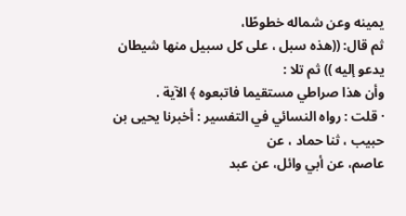يمينه وعن شماله خطوطًا،
ثم قال: ((هذه سبل ، على كل سبيل منها شيطان يدعو إليه )) ثم تلا :
وأن هذا صراطي مستقيما فاتبعوه ﴾ الآية .
· قلت : رواه النسائي في التفسير : أخبرنا يحيى بن حبيب ، ثنا حماد ، عن
عاصم، عن أبي وائل، عن عبد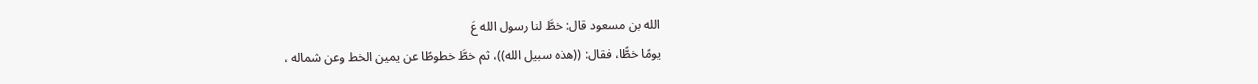الله بن مسعود قال: خطَّ لنا رسول الله عَ
يومًا خطًّا، فقال: ((هذه سبيل الله))، ثم خطَّ خطوطًا عن يمين الخط وعن شماله ،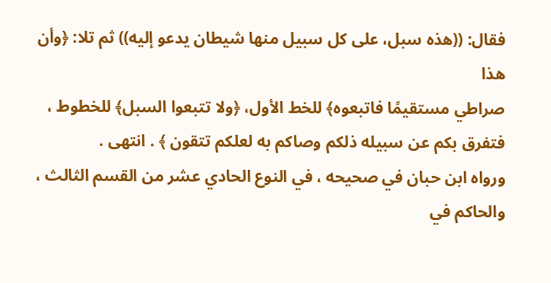فقال: ((هذه سبل، على كل سبيل منها شيطان يدعو إليه)) ثم تلا: ﴿وأن هذا
صراطي مستقيمًا فاتبعوه﴾ للخط الأول، ﴿ولا تتبعوا السبل﴾ للخطوط ،
فتفرق بكم عن سبيله ذلكم وصاكم به لعلكم تتقون ﴾ . انتهى .
ورواه ابن حبان في صحيحه ، في النوع الحادي عشر من القسم الثالث ،
والحاكم في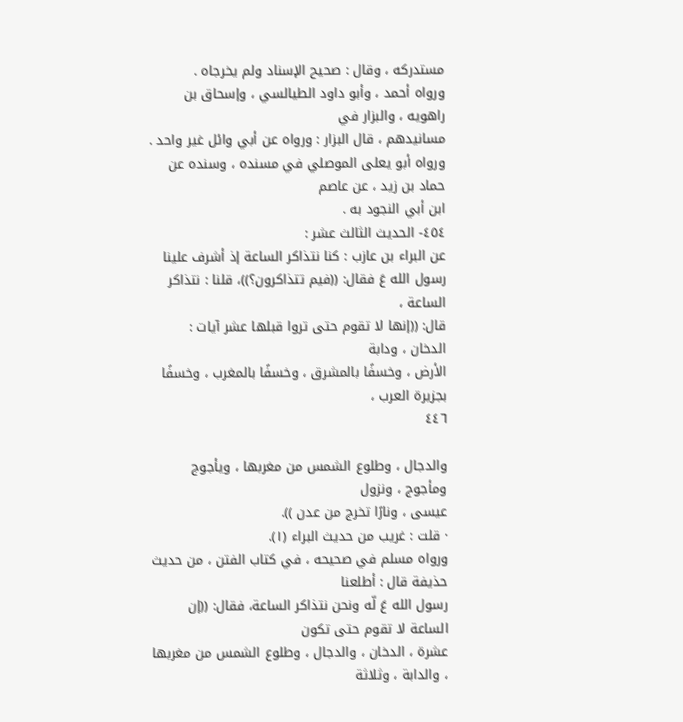مستدركه ، وقال : صحيح الإسناد ولم يخرجاه .
ورواه أحمد ، وأبو داود الطيالسي ، وإسحاق بن راهويه ، والبزار في
مسانيدهم ، قال البزار : ورواه عن أبي وائل غير واحد .
ورواه أبو يعلى الموصلي في مسنده ، وسنده عن حماد بن زيد ، عن عاصم
ابن أبي النجود به .
٤٥٤- الحديث الثالث عشر :
عن البراء بن عازب : كنا نتذاكر الساعة إذ أشرف علينا
رسول الله عَ فقال: ((فيم تتذاكرون؟))، قلنا : نتذاكر الساعة ،
قال: ((إنها لا تقوم حتى تروا قبلها عشر آيات : الدخان ، ودابة
الأرض ، وخسفًا بالمشرق ، وخسفًا بالمغرب ، وخسفًا بجزيرة العرب ،
٤٤٦

والدجال ، وطلوع الشمس من مغربها ، ويأجوج ومأجوج ، ونزول
عيسى ، ونارًا تخرج من عدن )).
· قلت : غريب من حديث البراء (١).
ورواه مسلم في صحيحه ، في كتاب الفتن ، من حديث حذيفة قال : أطلعنا
رسول الله عَ لّه ونحن نتذاكر الساعة، فقال: ((إن الساعة لا تقوم حتى تكون
عشرة ، الدخان ، والدجال ، وطلوع الشمس من مغربها ، والدابة ، وثلاثة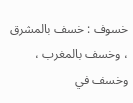خسوف : خسف بالمشرق ، وخسف بالمغرب ، وخسف في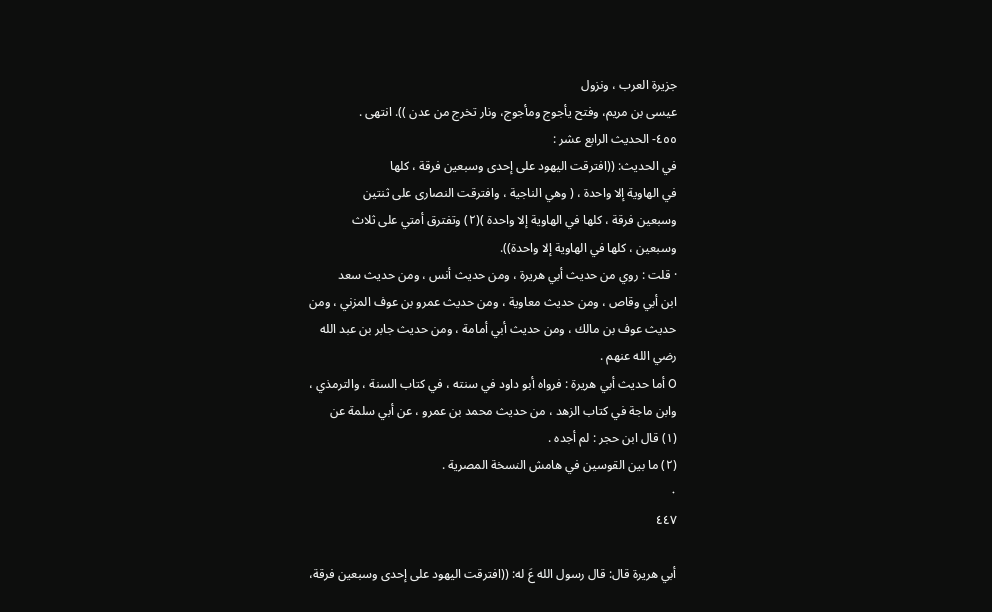جزيرة العرب ، ونزول
عيسى بن مريم، وفتح يأجوج ومأجوج، ونار تخرج من عدن )). انتهى .
٤٥٥- الحديث الرابع عشر :
في الحديث: ((افترقت اليهود على إحدى وسبعين فرقة ، كلها
في الهاوية إلا واحدة ، ( وهي الناجية ، وافترقت النصارى على ثنتين
وسبعين فرقة ، كلها في الهاوية إلا واحدة )(٢) وتفترق أمتي على ثلاث
وسبعين ، كلها في الهاوية إلا واحدة)).
· قلت : روي من حديث أبي هريرة ، ومن حديث أنس ، ومن حديث سعد
ابن أبي وقاص ، ومن حديث معاوية ، ومن حديث عمرو بن عوف المزني ، ومن
حديث عوف بن مالك ، ومن حديث أبي أمامة ، ومن حديث جابر بن عبد الله
رضي الله عنهم .
O أما حديث أبي هريرة : فرواه أبو داود في سنته ، في كتاب السنة ، والترمذي ،
وابن ماجة في كتاب الزهد ، من حديث محمد بن عمرو ، عن أبي سلمة عن
(١) قال ابن حجر : لم أجده .
(٢) ما بين القوسين في هامش النسخة المصرية .
٠
٤٤٧

أبي هريرة قال: قال رسول الله عَ له: ((افترقت اليهود على إحدى وسبعين فرقة،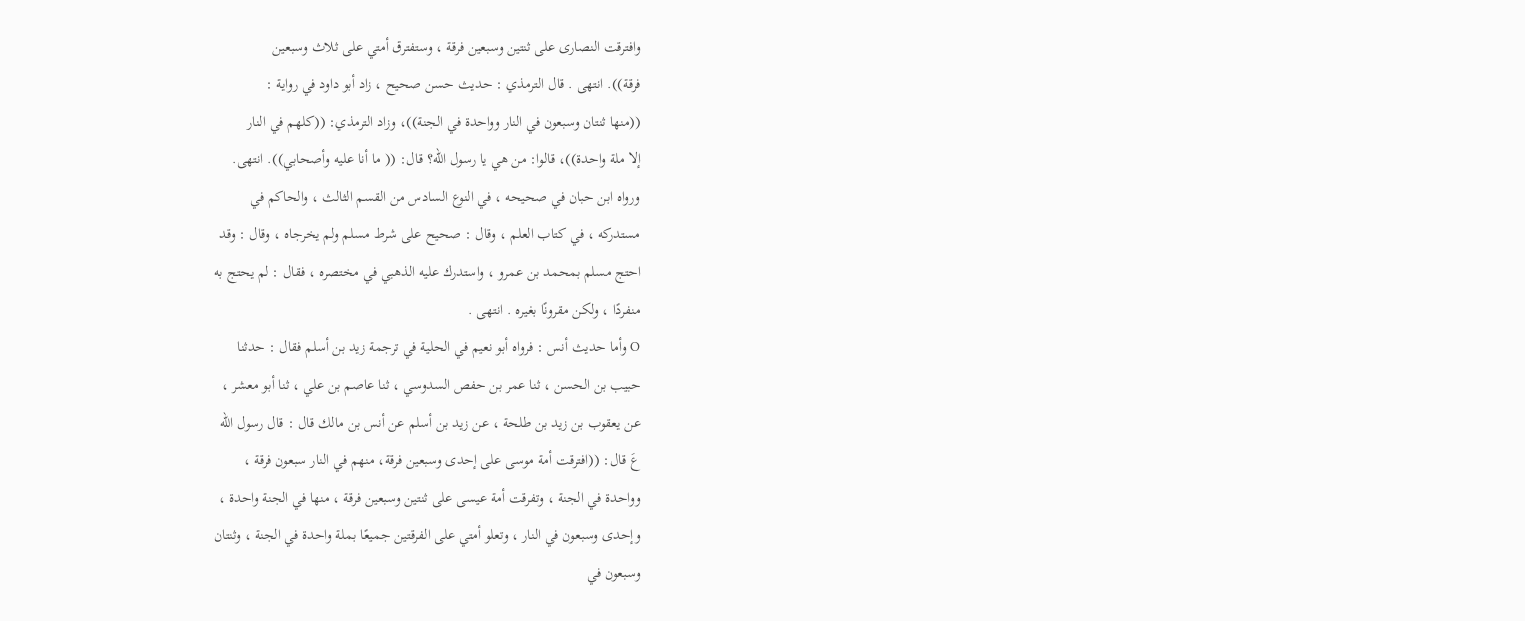وافترقت النصارى على ثنتين وسبعين فرقة ، وستفترق أمتي على ثلاث وسبعين
فرقة)). انتهى . قال الترمذي : حديث حسن صحيح ، زاد أبو داود في رواية :
((منها ثنتان وسبعون في النار وواحدة في الجنة))، وزاد الترمذي: ((كلهم في النار
إلا ملة واحدة))، قالوا: من هي يا رسول الله؟ قال: (( ما أنا عليه وأصحابي)). انتهى.
ورواه ابن حبان في صحيحه ، في النوع السادس من القسم الثالث ، والحاكم في
مستدركه ، في كتاب العلم ، وقال : صحيح على شرط مسلم ولم يخرجاه ، وقال : وقد
احتج مسلم بمحمد بن عمرو ، واستدرك عليه الذهبي في مختصره ، فقال : لم يحتج به
منفردًا ، ولكن مقرونًا بغيره . انتهى .
O وأما حديث أنس : فرواه أبو نعيم في الحلية في ترجمة زيد بن أسلم فقال : حدثنا
حبيب بن الحسن ، ثنا عمر بن حفص السدوسي ، ثنا عاصم بن علي ، ثنا أبو معشر ،
عن يعقوب بن زيد بن طلحة ، عن زيد بن أسلم عن أنس بن مالك قال : قال رسول الله
عَ قال: ((افترقت أمة موسى على إحدى وسبعين فرقة، منهم في النار سبعون فرقة ،
وواحدة في الجنة ، وتفرقت أمة عيسى على ثنتين وسبعين فرقة ، منها في الجنة واحدة ،
وإحدى وسبعون في النار ، وتعلو أمتي على الفرقتين جميعًا بملة واحدة في الجنة ، وثنتان
وسبعون في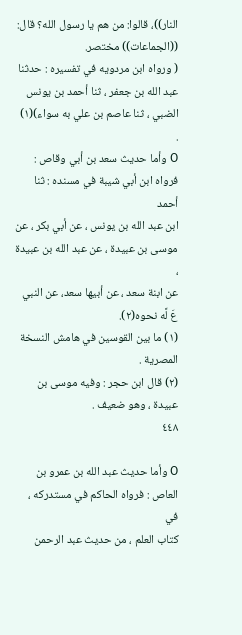النار))، قالوا: من هم يا رسول الله؟ قال: ((الجماعات)) مختصر.
( ورواه ابن مردويه في تفسيره : حدثنا عبد الله بن جعفر ، ثنا أحمد بن يونس
الضبي ، ثنا عاصم بن علي به سواء)(١) .
O وأما حديث سعد بن أبي وقاص : فرواه ابن أبي شيبة في مسنده : ثنا أحمد
ابن عبد الله بن يونس ، عن أبي بكر ، عن موسى بن عبيدة ، عن عبد الله بن عبيدة ،
عن ابنة سعد ، عن أبيها سعد، عن النبي عَ لَّه نحوه(٢).
(١) ما بين القوسين في هامش النسخة المصرية .
(٢) قال ابن حجر : وفيه موسى بن عبيدة ، وهو ضعيف .
٤٤٨

O وأما حديث عبد الله بن عمرو بن العاص : فرواه الحاكم في مستدركه ، في
كتاب العلم ، من حديث عبد الرحمن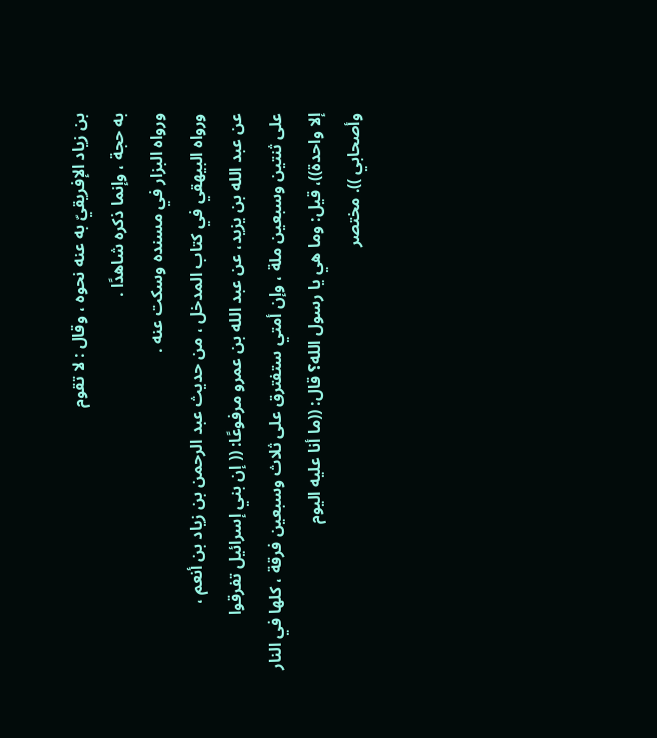بن زياد الإفريقيّ به عنه نحوه ، وقال : لا تقوم
به حجة ، وإنما ذكره شاهدًا .
ورواه البزار في مسنده وسكت عنه .
ورواه البيهقي في كتاب المدخل ، من حديث عبد الرحمن بن زياد بن أنعم ،
عن عبد الله بن يزيد، عن عبد الله بن عمرو مرفوعًا: (( إن بني إسرائيل تفرقوا
على ثنتين وسبعين ملة ، وإن أمتي ستفترق على ثلاث وسبعين فرقة ، كلها في النار
إلا واحدة))، قيل: وما هي يا رسول الله؟ قال: ((ما أنا عليه اليوم
وأصحابي )). مختصر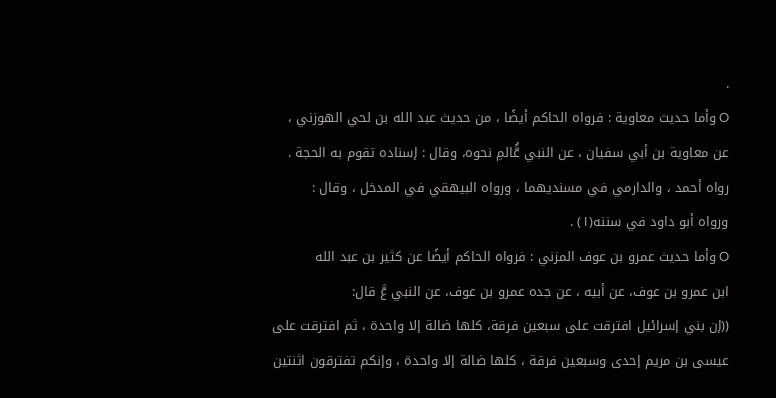.
O وأما حديث معاوية : فرواه الحاكم أيضًا ، من حديث عبد الله بن لحي الهوزني ،
عن معاوية بن أبي سفيان ، عن النبي عَُّالمِ نحوه، وقال : إسناده تقوم به الحجة .
رواه أحمد ، والدارمي في مسنديهما ، ورواه البيهقي في المدخل ، وقال :
ورواه أبو داود في سننه(١) .
O وأما حديث عمرو بن عوف المزني : فرواه الحاكم أيضًا عن كثير بن عبد الله
ابن عمرو بن عوف، عن أبيه ، عن جده عمرو بن عوف، عن النبي عَّ قال:
((إن بني إسرائيل افترقت على سبعين فرقة، كلها ضالة إلا واحدة ، ثم افترقت على
عيسى بن مريم إحدى وسبعين فرقة ، كلها ضالة إلا واحدة ، وإنكم تفترقون اثنتين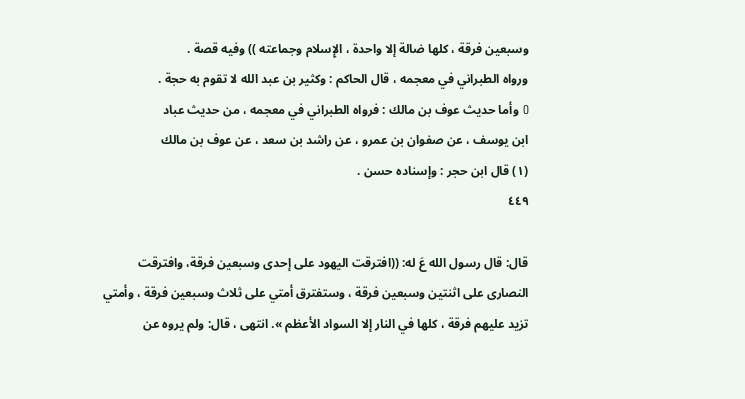وسبعين فرقة ، كلها ضالة إلا واحدة ، الإِسلام وجماعته )) وفيه قصة .
ورواه الطبراني في معجمه ، قال الحاكم : وكثير بن عبد الله لا تقوم به حجة .
O وأما حديث عوف بن مالك : فرواه الطبراني في معجمه ، من حديث عباد
ابن يوسف ، عن صفوان بن عمرو ، عن راشد بن سعد ، عن عوف بن مالك
(١) قال ابن حجر : وإسناده حسن .
٤٤٩

قال: قال رسول الله عَ له: ((افترقت اليهود على إحدى وسبعين فرقة، وافترقت
النصارى على اثنتين وسبعين فرقة ، وستفترق أمتي على ثلاث وسبعين فرقة ، وأمتي
تزيد عليهم فرقة ، كلها في النار إلا السواد الأعظم ». انتهى ، قال: ولم يروه عن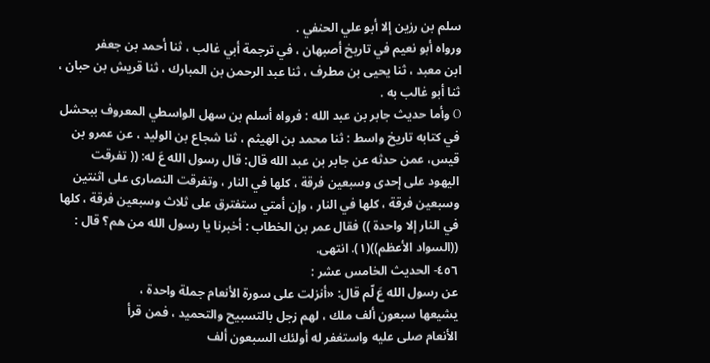سلم بن رزين إلا أبو علي الحنفي .
ورواه أبو نعيم في تاريخ أصبهان ، في ترجمة أبي غالب ، ثنا أحمد بن جعفر
ابن معبد ، ثنا يحيى بن مطرف ، ثنا عبد الرحمن بن المبارك ، ثنا قريش بن حبان ،
ثنا أبو غالب به .
O وأما حديث جابر بن عبد الله : فرواه أسلم بن سهل الواسطي المعروف ببحشل
في كتابه تاريخ واسط : ثنا محمد بن الهيثم ، ثنا شجاع بن الوليد ، عن عمرو بن
قيس، عمن حدثه عن جابر بن عبد الله قال: قال رسول الله عَ له: (( تفرقت
اليهود على إحدى وسبعين فرقة ، كلها في النار ، وتفرقت النصارى على اثنتين
وسبعين فرقة ، كلها في النار ، وإن أمتي ستفترق على ثلاث وسبعين فرقة ، كلها
في النار إلا واحدة )) فقال عمر بن الخطاب : أخبرنا يا رسول الله من هم؟ قال :
((السواد الأعظم))(١). انتهى.
٤٥٦- الحديث الخامس عشر :
عن رسول الله عَ لّم قال: «أنزلت على سورة الأنعام جملة واحدة ،
يشيعها سبعون ألف ملك ، لهم زجل بالتسبيح والتحميد ، فمن قرأ
الأنعام صلى عليه واستغفر له أولئك السبعون ألف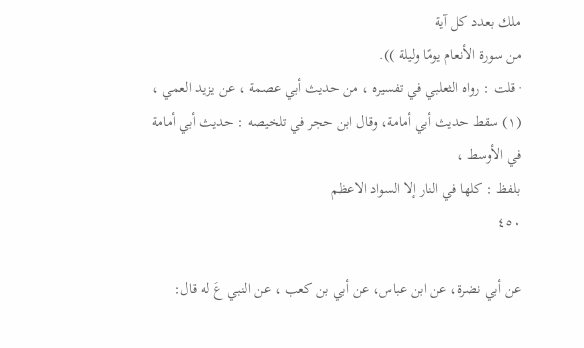ملك بعدد كل آية
من سورة الأنعام يومًا وليلة )).
· قلت : رواه الثعلبي في تفسيره ، من حديث أبي عصمة ، عن يزيد العمي ،
(١) سقط حديث أبي أمامة، وقال ابن حجر في تلخيصه : حديث أبي أمامة في الأوسط ،
بلفظ : كلها في النار إلا السواد الاعظم
٤٥٠

عن أبي نضرة، عن ابن عباس، عن أبي بن كعب ، عن النبي عَ له قال: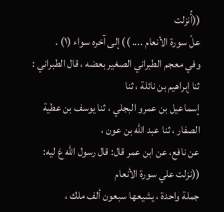((أُنزلت
علّ سورة الأنعام .... )) إلى آخره سواء (١) .
وفي معجم الطبراني الصغير بعضه ، قال الطبراني : ثنا إبراهيم بن نائلة ، ثنا
إسماعيل بن عمرو البجلي ، ثنا يوسف بن عطية الصفار ، ثنا عبد الله بن عون ،
عن نافع، عن ابن عمر قال: قال رسول الله عَ ليه: ((نزلت علي سورة الأنعام
جملة واحدة ، يشيعها سبعون ألف ملك ،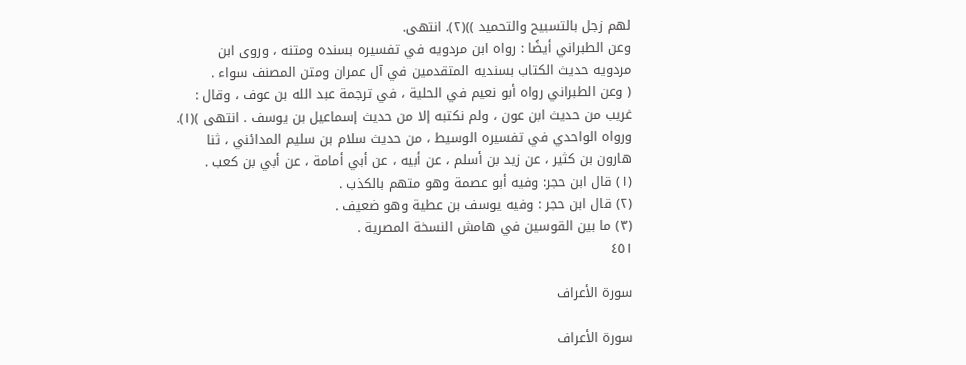لهم زجل بالتسبيح والتحميد ))(٢). انتهى.
وعن الطبراني أيضًا : رواه ابن مردويه في تفسيره بسنده ومتنه ، وروى ابن
مردويه حديث الكتاب بسنديه المتقدمين في آل عمران ومتن المصنف سواء .
( وعن الطبراني رواه أبو نعيم في الحلية ، في ترجمة عبد الله بن عوف ، وقال :
غريب من حديث ابن عون ، ولم نكتبه إلا من حديث إسماعيل بن يوسف . انتهى )(١).
ورواه الواحدي في تفسيره الوسيط ، من حديث سلام بن سليم المدائني ، ثنا
هارون بن كثير ، عن زيد بن أسلم ، عن أبيه ، عن أبي أمامة ، عن أبي بن كعب .
(١) قال ابن حجر: وفيه أبو عصمة وهو متهم بالكذب .
(٢) قال ابن حجر : وفيه يوسف بن عطية وهو ضعيف .
(٣) ما بين القوسين في هامش النسخة المصرية .
٤٥١

سورة الأعراف

سورة الأعراف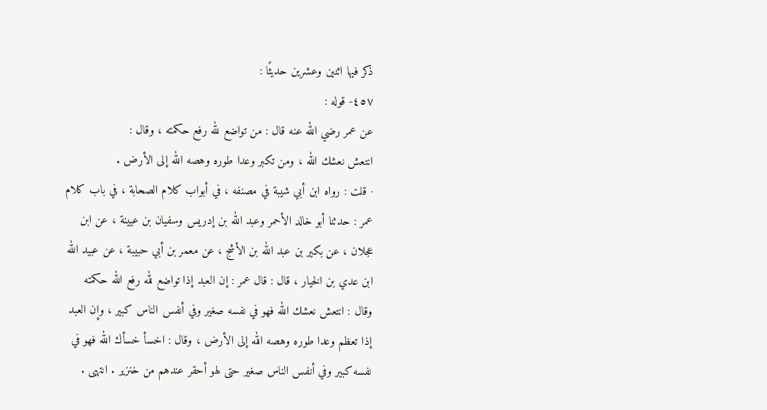ذكر فيها اثنين وعشرين حديثًا :
٤٥٧- قوله :
عن عمر رضي الله عنه قال : من تواضع لله رفع حكمته ، وقال :
انتعش نعشك الله ، ومن تكبر وعدا طوره وهصه الله إلى الأرض .
· قلت : رواه ابن أبي شيبة في مصنفه ، في أبواب كلام الصحابة ، في باب كلام
عمر : حدثنا أبو خالد الأحمر وعبد الله بن إدريس وسفيان بن عيينة ، عن ابن
عجلان ، عن بكير بن عبد الله بن الأشج ، عن معمر بن أبي حبيبة ، عن عبيد الله
ابن عدي بن الخيار ، قال : قال عمر : إن العبد إذا تواضع لله رفع الله حكمته
وقال : انتعش نعشك الله فهو في نفسه صغير وفي أنفس الناس كبير ، وإن العبد
إذا تعظم وعدا طوره وهصه الله إلى الأرض ، وقال : اخسأ خسأك الله فهو في
نفسه كبير وفي أنفس الناس صغير حتى لهو أحقر عندهم من خنزير . انتهى .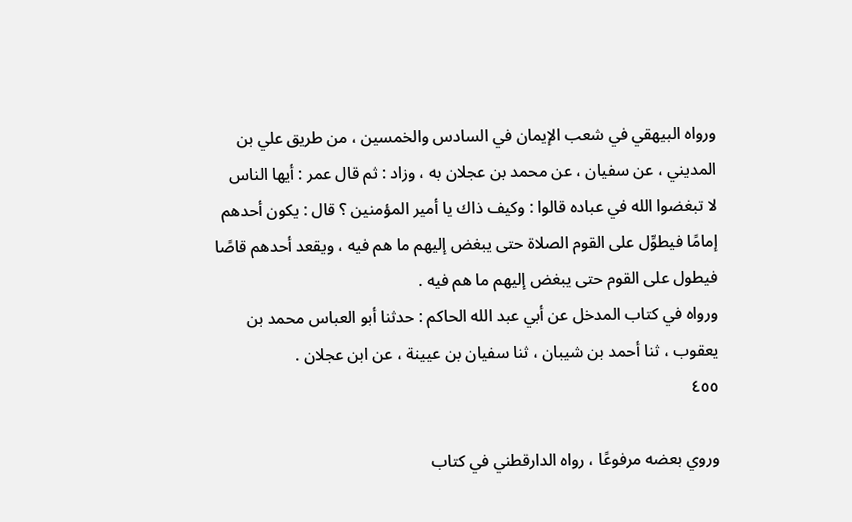ورواه البيهقي في شعب الإيمان في السادس والخمسين ، من طريق علي بن
المديني ، عن سفيان ، عن محمد بن عجلان به ، وزاد : ثم قال عمر : أيها الناس
لا تبغضوا الله في عباده قالوا : وكيف ذاك يا أمير المؤمنين ؟ قال : يكون أحدهم
إمامًا فيطوِّل على القوم الصلاة حتى يبغض إليهم ما هم فيه ، ويقعد أحدهم قاصًا
فيطول على القوم حتى يبغض إليهم ما هم فيه .
ورواه في كتاب المدخل عن أبي عبد الله الحاكم : حدثنا أبو العباس محمد بن
يعقوب ، ثنا أحمد بن شيبان ، ثنا سفيان بن عيينة ، عن ابن عجلان .
٤٥٥

وروي بعضه مرفوعًا ، رواه الدارقطني في كتاب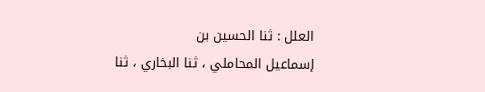العلل : ثنا الحسين بن
إسماعيل المحاملي ، ثنا البخاري ، ثنا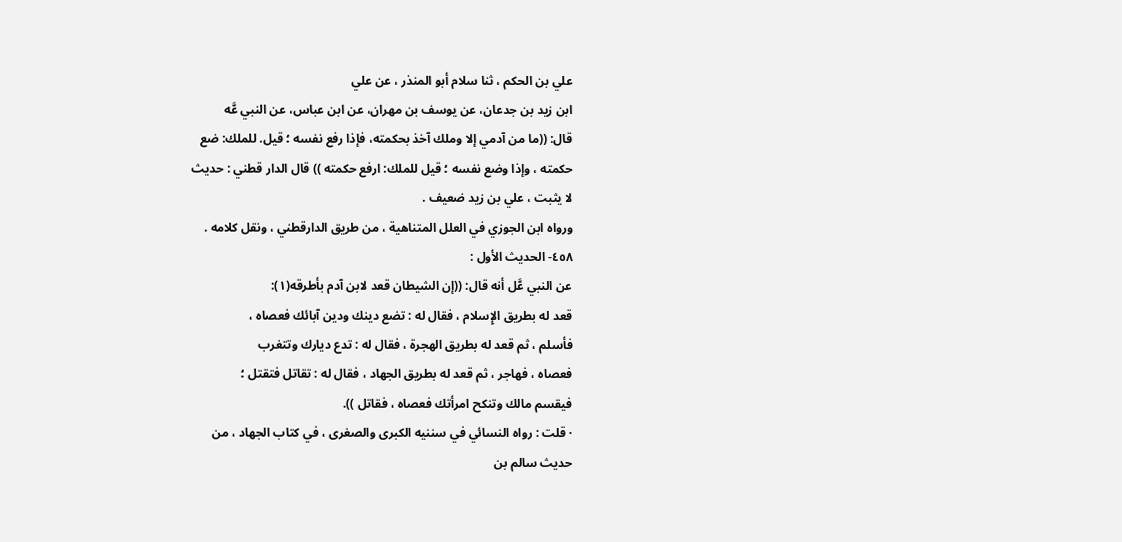علي بن الحكم ، ثنا سلام أبو المنذر ، عن علي
ابن زيد بن جدعان، عن يوسف بن مهران، عن ابن عباس، عن النبي عَّه
قال: ((ما من آدمي إلا وملك آخذ بحكمته، فإذا رفع نفسه ؛ قيل. للملك: ضع
حكمته ، وإذا وضع نفسه ؛ قيل للملك: ارفع حكمته )) قال الدار قطني : حديث
لا يثبت ، علي بن زيد ضعيف .
ورواه ابن الجوزي في العلل المتناهية ، من طريق الدارقطني ، ونقل كلامه .
٤٥٨- الحديث الأول :
عن النبي عَّل أنه قال: ((إن الشيطان قعد لابن آدم بأطرقه(١):
قعد له بطريق الإِسلام ، فقال له : تضع دينك ودين آبائك فعصاه ،
فأسلم ، ثم قعد له بطريق الهجرة ، فقال له : تدع ديارك وتتغرب
فعصاه ، فهاجر ، ثم قعد له بطريق الجهاد ، فقال له : تقاتل فتقتل ؛
فيقسم مالك وتنكح امرأتك فعصاه ، فقاتل )).
· قلت : رواه النسائي في سننيه الكبرى والصغرى ، في كتاب الجهاد ، من
حديث سالم بن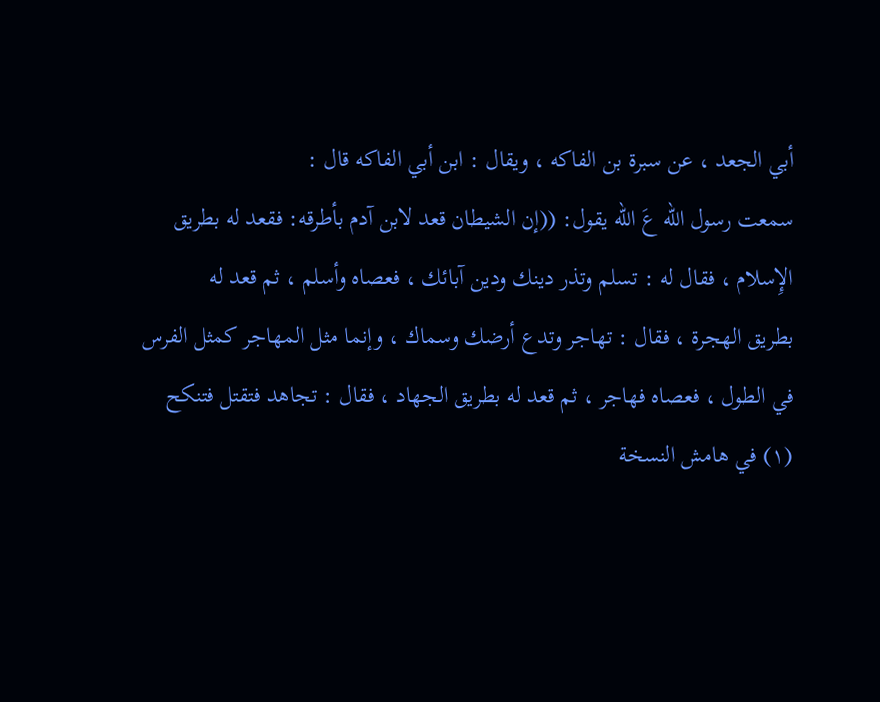أبي الجعد ، عن سبرة بن الفاكه ، ويقال : ابن أبي الفاكه قال :
سمعت رسول الله عَ الله يقول: ((إن الشيطان قعد لابن آدم بأطرقه: فقعد له بطريق
الإِسلام ، فقال له : تسلم وتذر دينك ودين آبائك ، فعصاه وأسلم ، ثم قعد له
بطريق الهجرة ، فقال : تهاجر وتدع أرضك وسماك ، وإنما مثل المهاجر كمثل الفرس
في الطول ، فعصاه فهاجر ، ثم قعد له بطريق الجهاد ، فقال : تجاهد فتقتل فتنكح
(١) في هامش النسخة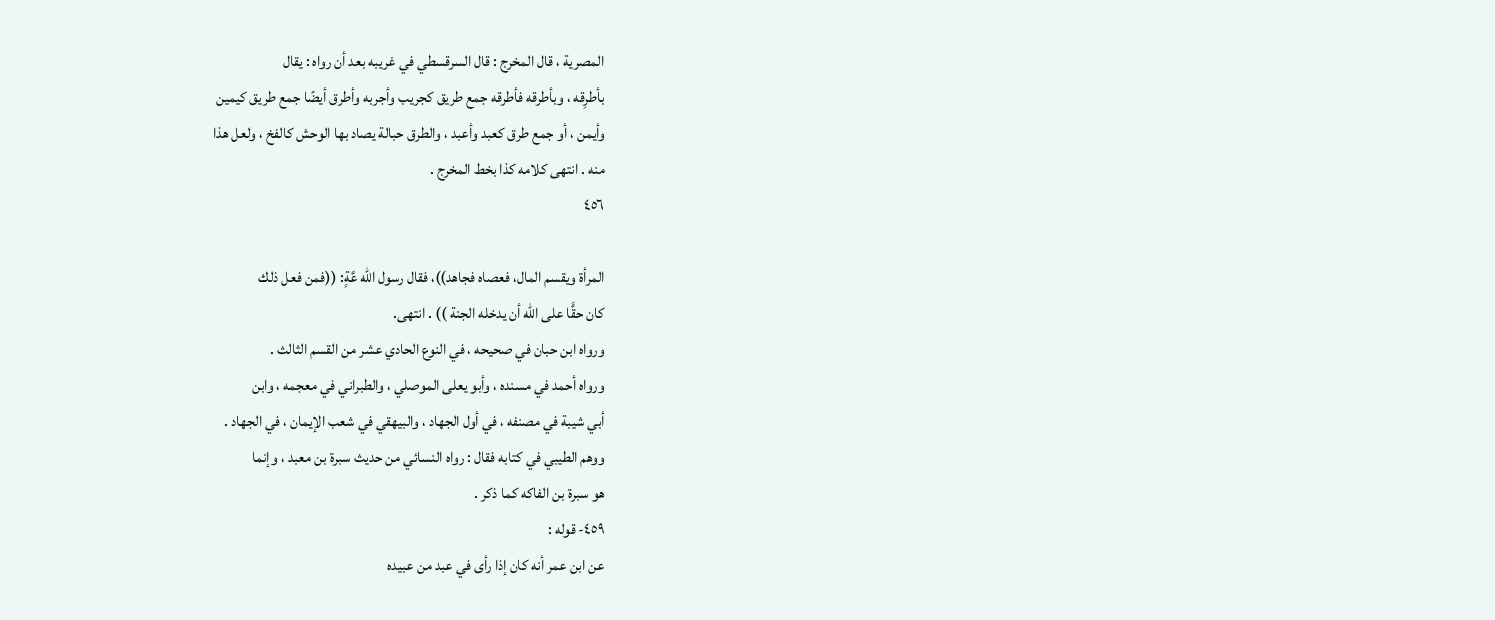المصرية ، قال المخرج : قال السرقسطي في غريبه بعد أن رواه : يقال
بأطرِقه ، وبأطرقه فأطرقه جمع طريق كجريب وأجربه وأطرق أيضًا جمع طريق كيمين
وأيمن ، أو جمع طرق كعبد وأعبد ، والطرق حبالة يصاد بها الوحش كالفخ ، ولعل هذا
منه . انتهى كلامه كذا بخط المخرج .
٤٥٦

المرأة ويقسم المال، فعصاه فجاهد))، فقال رسول الله عَّةٍ: ((فمن فعل ذلك
كان حقًّا على الله أن يدخله الجنة )) . انتهى.
ورواه ابن حبان في صحيحه ، في النوع الحادي عشر من القسم الثالث .
ورواه أحمد في مسنده ، وأبو يعلى الموصلي ، والطبراني في معجمه ، وابن
أبي شيبة في مصنفه ، في أول الجهاد ، والبيهقي في شعب الإيمان ، في الجهاد .
ووهم الطيبي في كتابه فقال : رواه النسائي من حديث سبرة بن معبد ، وإنما
هو سبرة بن الفاكه كما ذكر .
٤٥٩- قوله :
عن ابن عمر أنه كان إذا رأى في عبد من عبيده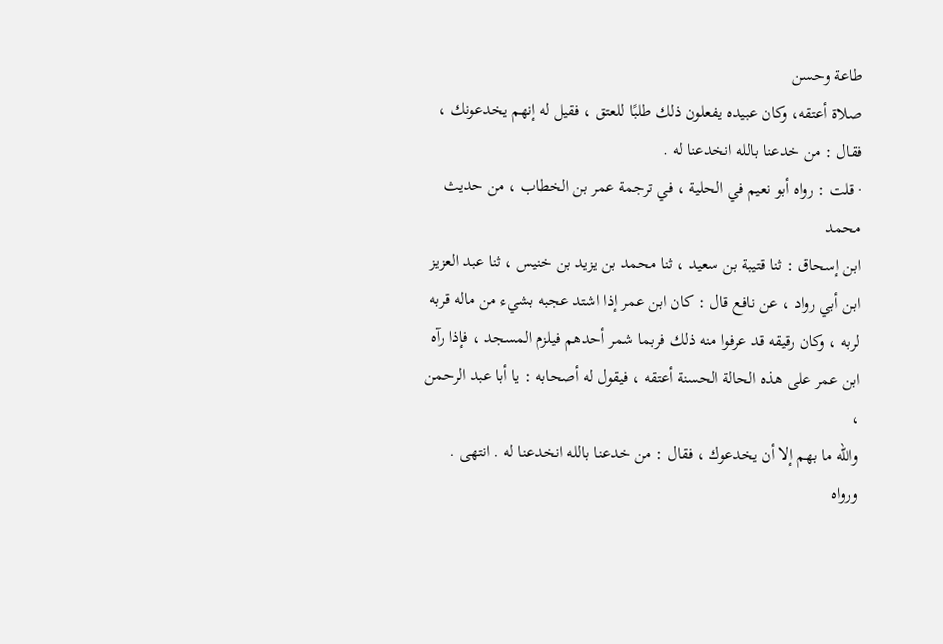طاعة وحسن
صلاة أعتقه، وكان عبيده يفعلون ذلك طلبًا للعتق ، فقيل له إنهم يخدعونك ،
فقال : من خدعنا بالله انخدعنا له .
· قلت : رواه أبو نعيم في الحلية ، في ترجمة عمر بن الخطاب ، من حديث محمد
ابن إسحاق : ثنا قتيبة بن سعيد ، ثنا محمد بن يزيد بن خنيس ، ثنا عبد العزيز
ابن أبي رواد ، عن نافع قال : كان ابن عمر إذا اشتد عجبه بشيء من ماله قربه
لربه ، وكان رقيقه قد عرفوا منه ذلك فربما شمر أحدهم فيلزم المسجد ، فإذا رآه
ابن عمر على هذه الحالة الحسنة أعتقه ، فيقول له أصحابه : يا أبا عبد الرحمن ،
والله ما بهم إلا أن يخدعوك ، فقال : من خدعنا بالله انخدعنا له . انتهى .
ورواه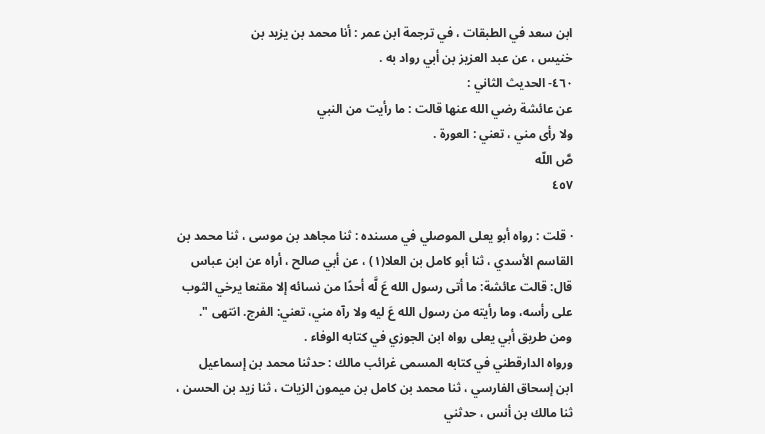ابن سعد في الطبقات ، في ترجمة ابن عمر : أنا محمد بن يزيد بن
خنيس ، عن عبد العزيز بن أبي رواد به .
٤٦٠- الحديث الثاني :
عن عائشة رضي الله عنها قالت : ما رأيت من النبي
ولا رأى مني ، تعني : العورة .
صَّ اللّه
٤٥٧

· قلت : رواه أبو يعلى الموصلي في مسنده : ثنا مجاهد بن موسى ، ثنا محمد بن
القاسم الأسدي ، ثنا أبو كامل بن العلا(١) ، عن أبي صالح ، أراه عن ابن عباس
قال: قالت عائشة: ما أتى رسول الله عَ لَّه أحدًا من نسائه إلا مقنعا يرخي الثوب
على رأسه، وما رأيته من رسول الله عَ ليه ولا رآه مني، تعني: الفرج. انتهى ".
ومن طريق أبي يعلى رواه ابن الجوزي في كتابه الوفاء .
ورواه الدارقطني في كتابه المسمى غرائب مالك : حدثنا محمد بن إسماعيل
ابن إسحاق الفارسي ، ثنا محمد بن كامل بن ميمون الزيات ، ثنا زيد بن الحسن ،
ثنا مالك بن أنس ، حدثني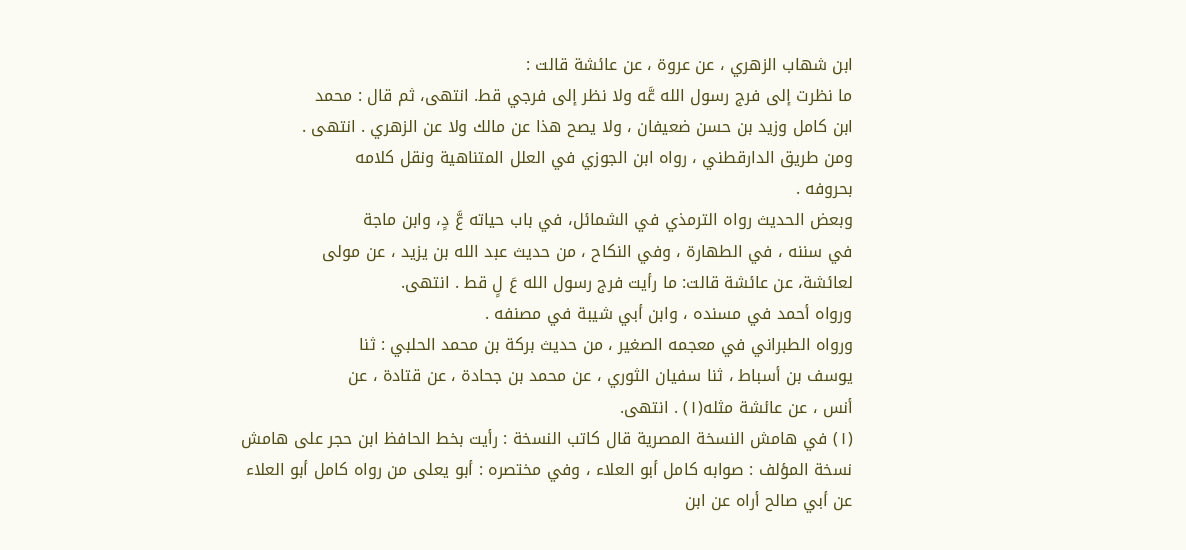ابن شهاب الزهري ، عن عروة ، عن عائشة قالت :
ما نظرت إلى فرج رسول الله عَّه ولا نظر إلى فرجي قط. انتهى، ثم قال : محمد
ابن كامل وزيد بن حسن ضعيفان ، ولا يصح هذا عن مالك ولا عن الزهري . انتهى .
ومن طريق الدارقطني ، رواه ابن الجوزي في العلل المتناهية ونقل كلامه
بحروفه .
وبعض الحديث رواه الترمذي في الشمائل، في باب حياته عَّ دٍ، وابن ماجة
في سننه ، في الطهارة ، وفي النكاح ، من حديث عبد الله بن يزيد ، عن مولى
لعائشة، عن عائشة قالت: ما رأيت فرج رسول الله عَ لٍ قط . انتهى.
ورواه أحمد في مسنده ، وابن أبي شيبة في مصنفه .
ورواه الطبراني في معجمه الصغير ، من حديث بركة بن محمد الحلبي : ثنا
يوسف بن أسباط ، ثنا سفيان الثوري ، عن محمد بن جحادة ، عن قتادة ، عن
أنس ، عن عائشة مثله(١) . انتهى.
(١) في هامش النسخة المصرية قال كاتب النسخة : رأيت بخط الحافظ ابن حجر على هامش
نسخة المؤلف : صوابه كامل أبو العلاء ، وفي مختصره : أبو يعلى من رواه كامل أبو العلاء
عن أبي صالح أراه عن ابن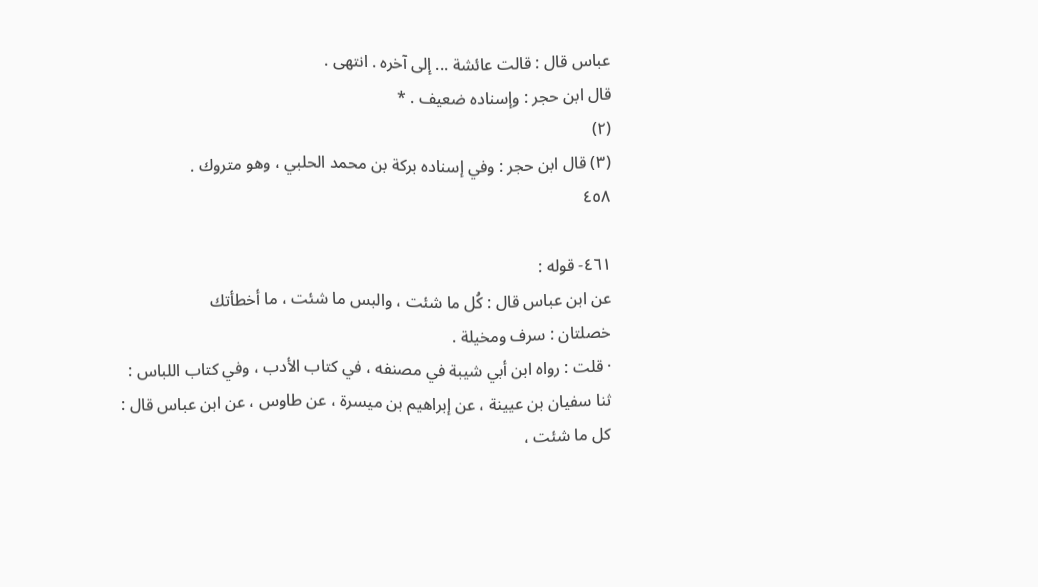عباس قال : قالت عائشة ... إلى آخره . انتهى .
قال ابن حجر : وإسناده ضعيف . *
(٢)
(٣) قال ابن حجر : وفي إسناده بركة بن محمد الحلبي ، وهو متروك .
٤٥٨

٤٦١- قوله :
عن ابن عباس قال : كُل ما شئت ، والبس ما شئت ، ما أخطأتك
خصلتان : سرف ومخيلة .
· قلت : رواه ابن أبي شيبة في مصنفه ، في كتاب الأدب ، وفي كتاب اللباس :
ثنا سفيان بن عيينة ، عن إبراهيم بن ميسرة ، عن طاوس ، عن ابن عباس قال :
كل ما شئت ،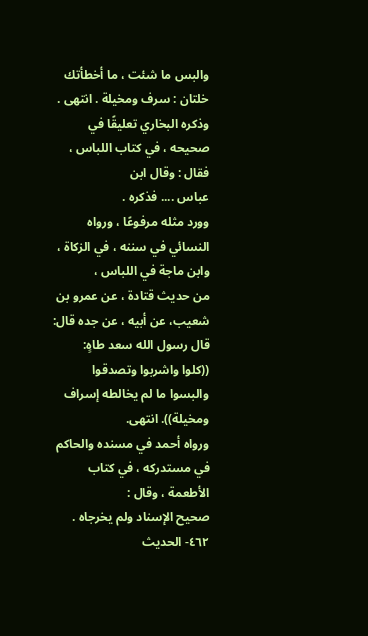والبس ما شئت ، ما أخطأتك خلتان : سرف ومخيلة . انتهى .
وذكره البخاري تعليقًا في صحيحه ، في كتاب اللباس ، فقال : وقال ابن
عباس .... فذكره .
وورد مثله مرفوعًا ، ورواه النسائي في سننه ، في الزكاة ، وابن ماجة في اللباس ،
من حديث قتادة ، عن عمرو بن شعيب، عن أبيه ، عن جده قال: قال رسول الله سعد طاهٍ:
((كلوا واشربوا وتصدقوا والبسوا ما لم يخالطه إسراف ومخيلة)). انتهى.
ورواه أحمد في مسنده والحاكم في مستدركه ، في كتاب الأطعمة ، وقال :
صحيح الإسناد ولم يخرجاه .
٤٦٢- الحديث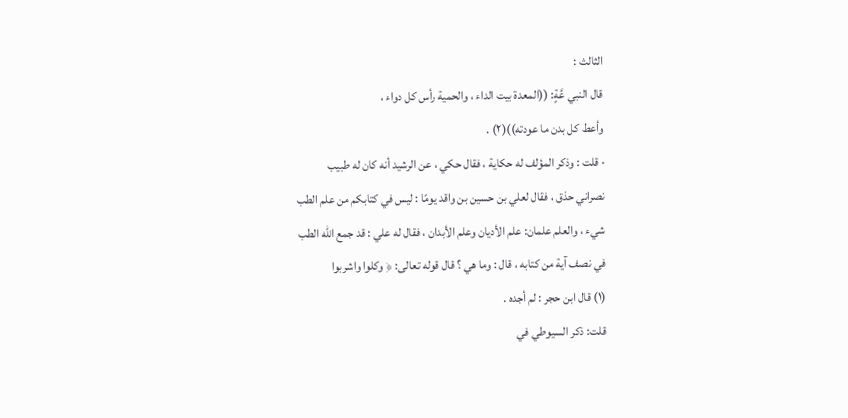الثالث :
قال النبي عَّةٍ: ((المعدة بيت الداء ، والحمية رأس كل دواء ،
وأعط كل بدن ما عودته))(٢) .
· قلت : وذكر المؤلف له حكاية ، فقال حكي ، عن الرشيد أنه كان له طبيب
نصراني حذق ، فقال لعلي بن حسين بن واقد يومًا : ليس في كتابكم من علم الطب
شيء ، والعلم علمان: علم الأديان وعلم الأبدان ، فقال له علي : قد جمع الله الطب
في نصف آية من كتابه ، قال : وما هي ؟ قال قوله تعالى: ﴿ وكلوا واشربوا
(١) قال ابن حجر : لم أجده .
قلت: ذكر السيوطي في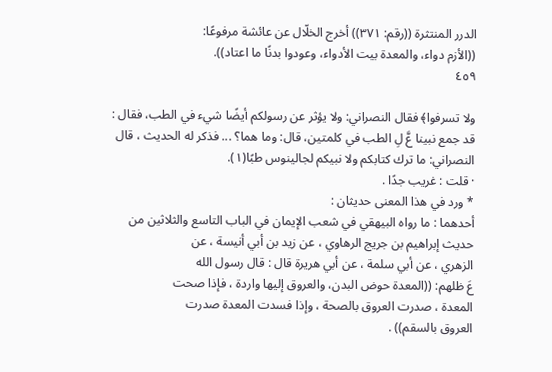الدرر المنتثرة ((رقم: ٣٧١)) أخرج الخلّال عن عائشة مرفوعًا:
((الأزم دواء، والمعدة بيت الأدواء، وعودوا بدنًا ما اعتاد)).
٤٥٩

ولا تسرفوا﴾ فقال النصراني: ولا يؤثر عن رسولكم أيضًا شيء في الطب، فقال :
قد جمع نبينا عَّ لِ الطب في كلمتين، قال: وما هما؟ ... فذكر له الحديث ، قال
النصراني: ما ترك كتابكم ولا نبيكم لجالينوس طبًا(١).
· قلت : غريب جدًا .
* ورد في هذا المعنى حديثان :
أحدهما : ما رواه البيهقي في شعب الإيمان في الباب التاسع والثلاثين من
حديث إبراهيم بن جريج الرهاوي ، عن زيد بن أبي أنيسة ، عن
الزهري ، عن أبي سلمة ، عن أبي هريرة قال : قال رسول الله
عَ ظلهم: ((المعدة حوض البدن، والعروق إليها واردة ، فإذا صحت
المعدة ، صدرت العروق بالصحة ، وإذا فسدت المعدة صدرت
العروق بالسقم)) .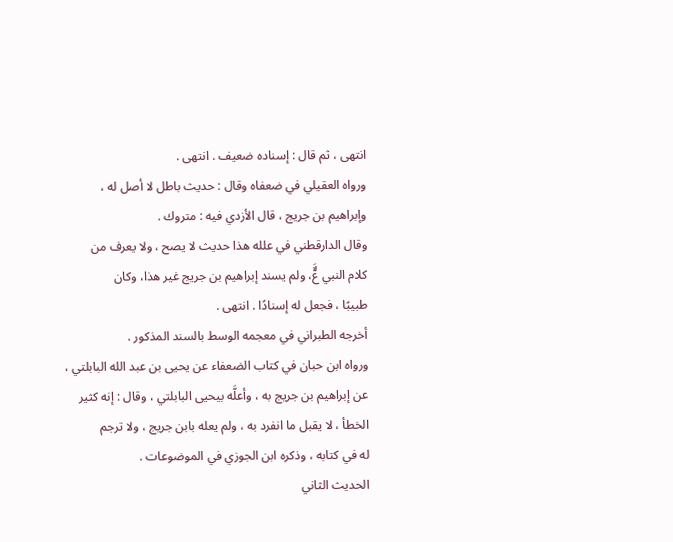انتهى ، ثم قال : إسناده ضعيف . انتهى .
ورواه العقيلي في ضعفاه وقال : حديث باطل لا أصل له ،
وإبراهيم بن جريج ، قال الأزدي فيه : متروك .
وقال الدارقطني في علله هذا حديث لا يصح ، ولا يعرف من
كلام النبي عٌَّ، ولم يسند إبراهيم بن جريج غير هذا، وكان
طبيبًا ، فجعل له إسنادًا . انتهى .
أخرجه الطبراني في معجمه الوسط بالسند المذكور .
ورواه ابن حبان في كتاب الضعفاء عن يحيى بن عبد الله البابلتي ،
عن إبراهيم بن جريج به ، وأعلَّه بيحيى البابلتي ، وقال : إنه كثير
الخطأ ، لا يقبل ما انفرد به ، ولم يعله بابن جريج ، ولا ترجم
له في كتابه ، وذكره ابن الجوزي في الموضوعات .
الحديث الثاني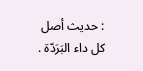: حديث أصل كل داء البَرَدّة .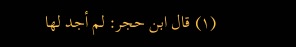(١) قال ابن حجر: لم أجد لها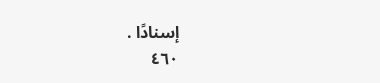إسنادًا .
٤٦٠